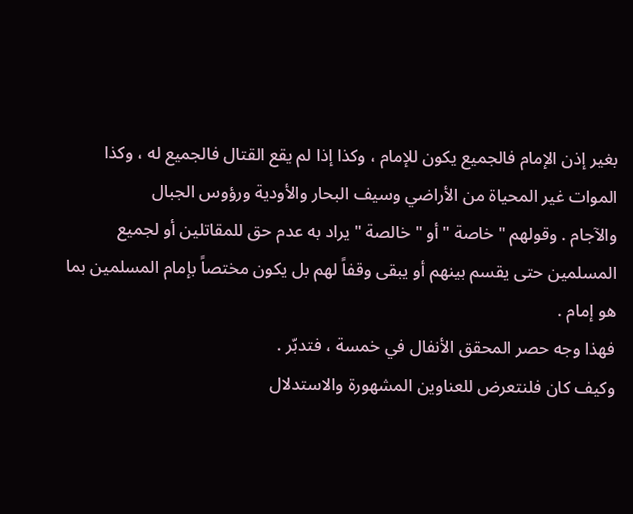بغير إذن الإمام فالجميع يكون للإمام ، وكذا إذا لم يقع القتال فالجميع له ، وكذا
الموات غير المحياة من الأراضي وسيف البحار والأودية ورؤوس الجبال
والآجام . وقولهم " خاصة " أو " خالصة " يراد به عدم حق للمقاتلين أو لجميع
المسلمين حتى يقسم بينهم أو يبقى وقفاً لهم بل يكون مختصاً بإمام المسلمين بما
هو إمام .
فهذا وجه حصر المحقق الأنفال في خمسة ، فتدبّر .
وكيف كان فلنتعرض للعناوين المشهورة والاستدلال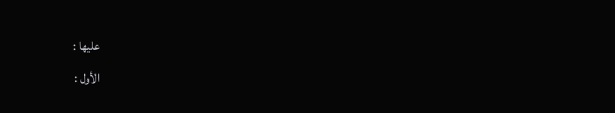عليها :
الأول :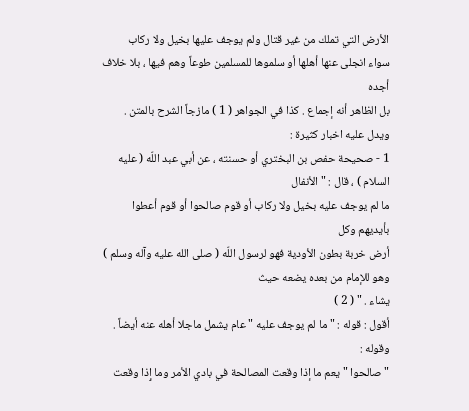الأرض التي تملك من غير قتال ولم يوجف عليها بخيل ولا ركاب
سواء انجلى عنها أهلها أو سلموها للمسلمين طوعاً وهم فيها ، بلا خلاف أجده
بل الظاهر أنه إجماع . كذا في الجواهر ( 1 ) مازجاً الشرح بالمتن .
ويدل عليه اخبار كثيرة :
1 - صحيحة حفص بن البختري أو حسنته ، عن أبي عبد اللّه ( عليه السلام ) ، قال : " الأنفال
ما لم يوجف عليه بخيل ولا ركاب أو قوم صالحوا أو قوم أعطوا بأيديهم وكل
أرض خربة بطون الأودية فهو لرسول اللّه ( صلى الله عليه وآله وسلم ) وهو للإمام من بعده يضعه حيث
يشاء . " ( 2 )
أقول : قوله : " ما لم يوجف عليه " عام يشمل ماجلا أهله عنه أيضاً . وقوله :
" صالحوا " يعم ما إذا وقعت المصالحة في بادي الأمر وما إِذا وقعت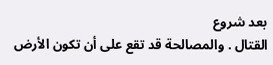بعد شروع
القتال . والمصالحة قد تقع على أن تكون الأرض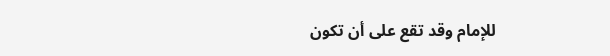للإمام وقد تقع على أن تكون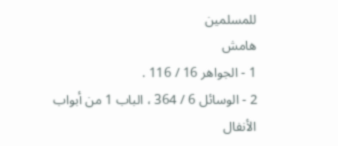للمسلمين
هامش
1 - الجواهر 16 / 116 .
2 - الوسائل 6 / 364 ، الباب 1 من أبواب الأنفال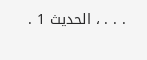. . . ، الحديث 1 .